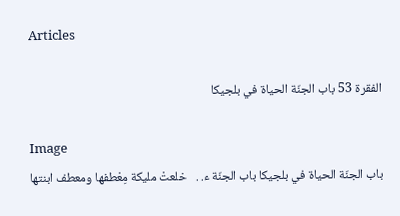Articles

الفقرة 53 باب الجنّة الحياة في بلجيكا

Image
باب الجنّة الحياة في بلجيكا باب الجنّة ء. .   خلعتْ مليكة مِعْطفها ومعطف ابنتها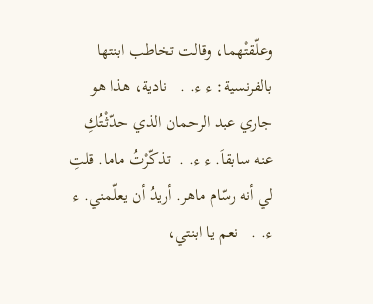وعلّقتْهما، وقالت تخاطب ابنتها بالفرنسية: ء ء. .   نادية، هذا هو جاري عبد الرحمان الذي حدّثْتُكِ عنه سابقاَ. ء ء. .  تذكّرْتُ ماما. قلتِ لي أنه رسّام ماهر. أريدُ أن يعلّمني. ء ء. .   نعم يا ابنتي،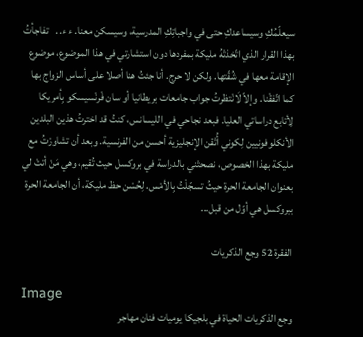سيعلّمُكِ وسيساعدكِ حتى في واجباتِكِ المدرسية، وسيسكن معنا. ء ء. .   تفاجأتُ بهذا القرار الذي اتّخذتْهُ مليكة بمفردها دون استشارتي في هذا الموضوع، موضوع الإقامة معها في شُقّتها. ولكن لا حرج. أنا جئتُ هنا أصلا على أساس الزواج بها كما اتّفقْنا. وإلاّ لَانْتظرتُ جواب جامعات بريطانيا أو سان فْرنْسيسكو بِأمريكا لِأتابع دراساتي العليا. فبعد نجاحي في الليسانس، كنتُ قد اخترتُ هذين البلدين الأنكلوفونيين لِكوني أُتْقن الإنجليزية أحسن من الفرنسية. وبعد أن تشاورْتُ مع مليكة بهذا الخصوص، نصحتْني بالدراسة في بروكسل حيث تُقيم، وهي مَنْ أتتْ لي بعنوان الجامعة الحرة حيثُ تسجّلْتُ بِالأمْس. لِحُسْن حظ مليكة، أن الجامعة الحرة ببروكسل هي أوّل من قبل...

الفقرة 52 وجع الذكريات

Image
وجع الذكريات الحياة في بلجيكا يوميات فنان مهاجر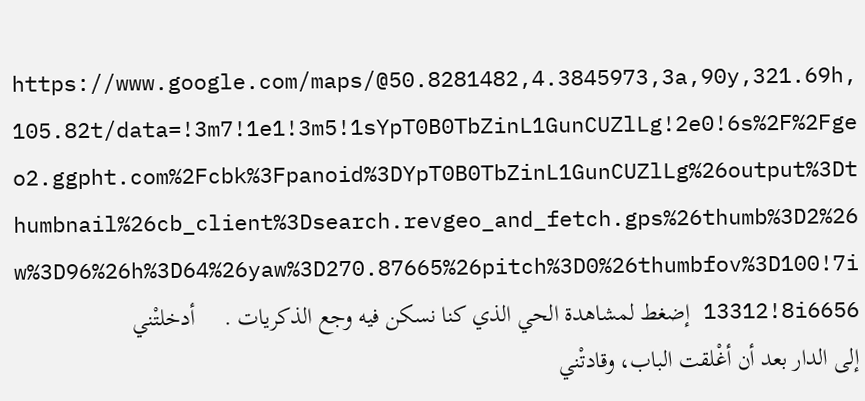https://www.google.com/maps/@50.8281482,4.3845973,3a,90y,321.69h,105.82t/data=!3m7!1e1!3m5!1sYpT0B0TbZinL1GunCUZlLg!2e0!6s%2F%2Fgeo2.ggpht.com%2Fcbk%3Fpanoid%3DYpT0B0TbZinL1GunCUZlLg%26output%3Dthumbnail%26cb_client%3Dsearch.revgeo_and_fetch.gps%26thumb%3D2%26w%3D96%26h%3D64%26yaw%3D270.87665%26pitch%3D0%26thumbfov%3D100!7i13312!8i6656 إضغط لمشاهدة الحي الذي كنا نسكن فيه وجع الذكريات .     أدخلتْني إلى الدار بعد أن أغْلقت الباب، وقادتْني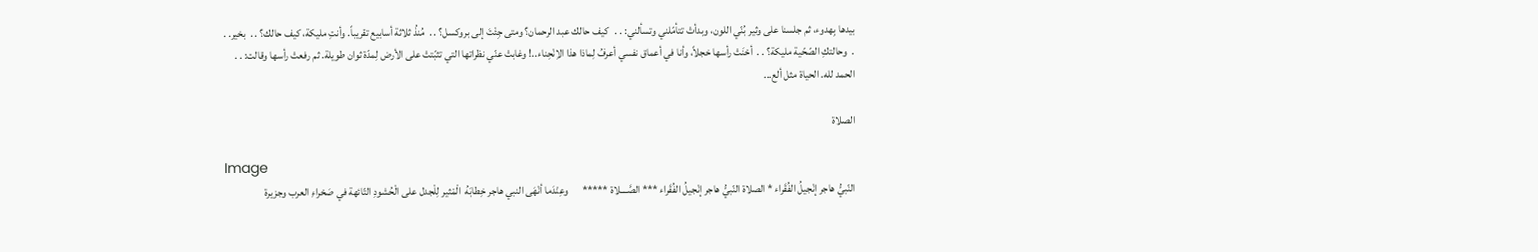بيدها بِهدوء، ثم جلسنا على وثير بُنّي اللون، وبدأتْ تتأمّلني وتسألني: . .   كيف حالك عبد الرحمان؟ ومتى جِئْتَ إلى بروكسل؟ . .  مُنذُ ثلاثة أسابيع تقريباً. وأنتِ مليكة، كيف حالك؟ . .  بخير. . .  وحالتكِ الصّحّية مليكة؟ . .  أحْنَتْ رأسها خجلاً، وأنا في أعماق نفسي أعرفُ لِماذا هذا الاِنْحِناء..! وغابتْ عنّي نظراتها التي تثبّتتْ على الأرض لِمدّة ثوان طويلة. ثم رفعتْ رأسها وقالت: . .  الحمد لله. الحياة مثل ألع...

الصلاة

Image
النّبيُّ هاجر إنْجيلُ الفُقَراء * الصلاة النّبيُّ هاجر إنْجيلُ الفُقَراء *** الصَّــــلاة *****       وعِنْدَما أنْهَى النبي هاجر خِطابَهُ  الْمْثير لِلْجدل على الْحُشودِ التّائهة في صَحْراءِ العرب وجزيرة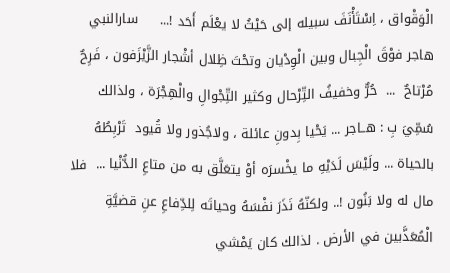الْوَقْواق ، اِسْتَأْنَفَ سبيله إلى حَيْثُ لا يعْلَم أَحَد !...     سارالنبي هاجر فوْقَ الْجِبال وبين الْوِدْيان وتحْتَ ظِلال أشْجار الزَّيْزَفون ، فَرِحٌ مُرْتاحٌ  ...  حُرٌّ وخفيفُ التِّرْحال وكثير التِّجْوالِ والْهِجْرَة ، ولذالك سُمِّيَ بِ : هــاجر ... يَحْيا بِدونِ عائلة ، ولاجُذور ولا قُيود  تَرْبِطُهُ  بالحياة ... ولَيْسَ لَدَيْهِ ما يخْسرَه أوْ يتعَلَّق به من متاعِ الدُّنْيا ...  فلا مال له ولا بَنُون !.. ولكنّهُ نَذَرَ نفْسَهُ وحياتَه لِلدِّفاعِ عنِ قضيَّةِ الْمُعَذَّبين في الأرض . لذالك كان يَمْشي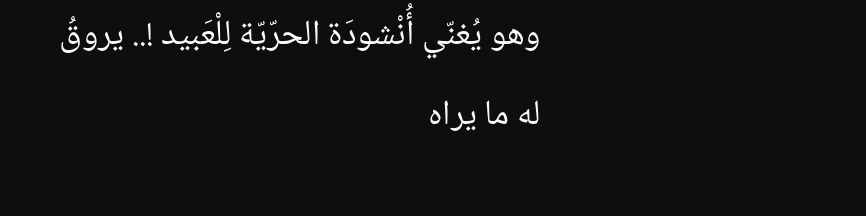وهو يُغنّي أُنْشودَة الحرّيّة لِلْعَبيد !.. يروقُ له ما يراه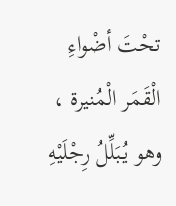تحْتَ أضْواءِ الْقَمَر الْمُنيرة ، وهو يُبَلِّلُ رِجْلَيْهِ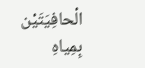الْحافِيَتَيْن بِمِياهِ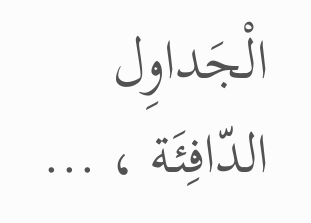الْجَداوِل الدّافِئَة ، ...